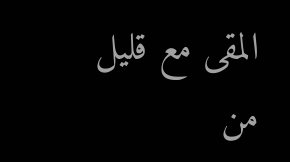المقى مع قليل من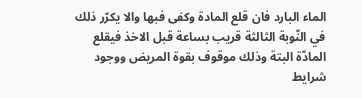الماء البارد فان قلع المادة وكفى فبها والا يكرّر ذلك في النّوبة الثالثة قريب بساعة قبل الاخذ فيقلع المادّة البتة وذلك موقوف بقوة المريض ووجود شرايط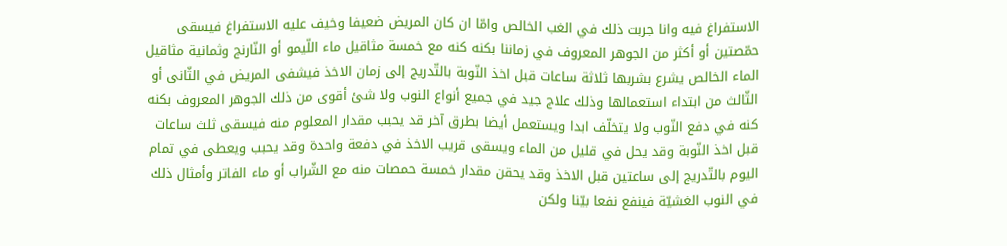الاستفراغ فيه وانا جربت ذلك في الغب الخالص وامّا ان كان المريض ضعيفا وخيف عليه الاستفراغ فيسقى حمّصتين أو أكثر من الجوهر المعروف في زماننا بكنه كنه مع خمسة مثاقيل ماء اللّيمو أو النّارنج وثمانية مثاقيل الماء الخالص يشرع بشربها ثلاثة ساعات قبل اخذ النّوبة بالتّدريج إلى زمان الاخذ فيشفى المريض في الثّانى أو الثّالث من ابتداء استعمالها وذلك علاج جيد في جميع أنواع النوب ولا شئ أقوى من ذلك الجوهر المعروف بكنه كنه في دفع النّوب ولا يتخلّف ابدا ويستعمل أيضا بطرق آخر قد يحبب مقدار المعلوم منه فيسقى ثلث ساعات قبل اخذ النّوبة وقد يحل في قليل من الماء ويسقى قريب الاخذ في دفعة واحدة وقد يحبب ويعطى في تمام اليوم بالتّدريج إلى ساعتين قبل الاخذ وقد يحقن مقدار خمسة حمصات منه مع الشّراب أو ماء الفاتر وأمثال ذلك في النوب الغشيّة فينفع نفعا بيّنا ولكن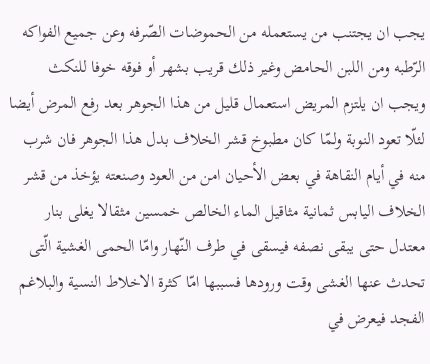يجب ان يجتنب من يستعمله من الحموضات الصّرفه وعن جميع الفواكه الرّطبه ومن اللبن الحامض وغير ذلك قريب بشهر أو فوقه خوفا للنكث ويجب ان يلتزم المريض استعمال قليل من هذا الجوهر بعد رفع المرض أيضا لئلّا تعود النوبة ولمّا كان مطبوخ قشر الخلاف بدل هذا الجوهر فان شرب منه في أيام النقاهة في بعض الأحيان امن من العود وصنعته يؤخذ من قشر الخلاف اليابس ثمانية مثاقيل الماء الخالص خمسين مثقالا يغلى بنار معتدل حتى يبقى نصفه فيسقى في طرف النّهار وامّا الحمى الغشية الّتى تحدث عنها الغشى وقت ورودها فسببها امّا كثرة الاخلاط النسية والبلاغم الفجد فيعرض في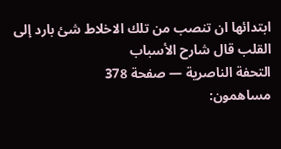ابتدائها ان تنصب من تلك الاخلاط شئ بارد إلى القلب قال شارح الأسباب
التحفة الناصرية — صفحة 378
مساهمون: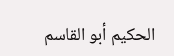الحكيم أبو القاسم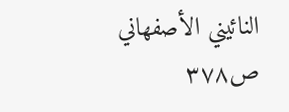النائيني الأصفهاني
ص٣٧٨